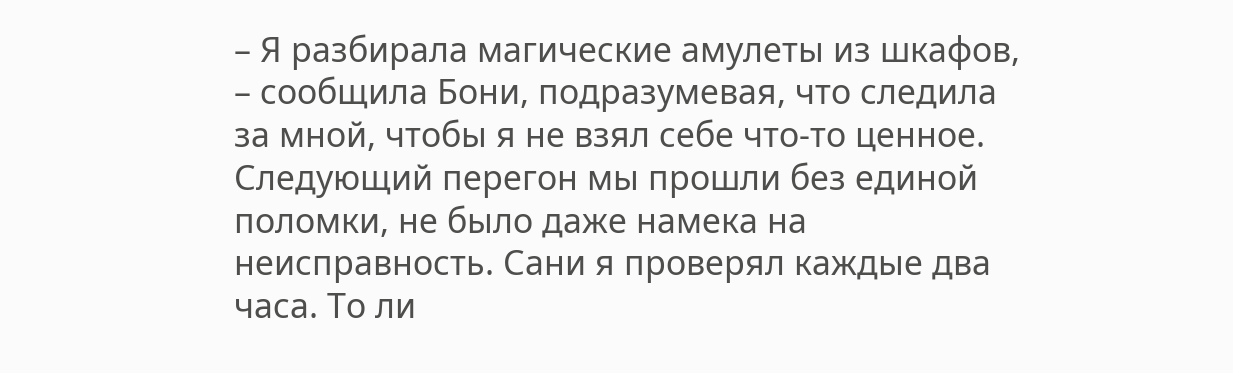– Я разбирала магические амулеты из шкафов, – сообщила Бони, подразумевая, что следила за мной, чтобы я не взял себе что-то ценное.
Следующий перегон мы прошли без единой поломки, не было даже намека на неисправность. Сани я проверял каждые два часа. То ли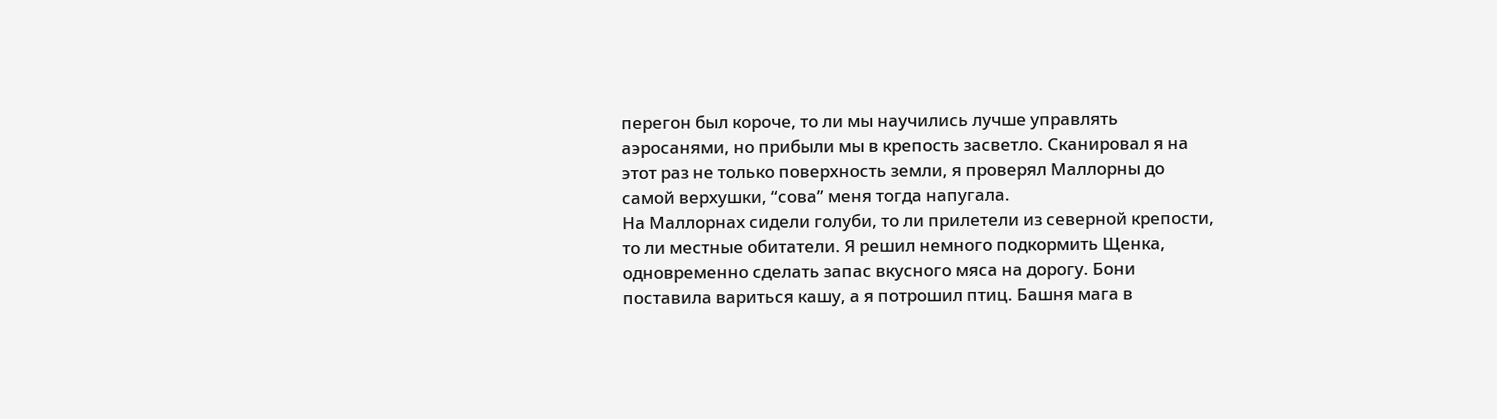перегон был короче, то ли мы научились лучше управлять аэросанями, но прибыли мы в крепость засветло. Сканировал я на этот раз не только поверхность земли, я проверял Маллорны до самой верхушки, “сова” меня тогда напугала.
На Маллорнах сидели голуби, то ли прилетели из северной крепости, то ли местные обитатели. Я решил немного подкормить Щенка, одновременно сделать запас вкусного мяса на дорогу. Бони поставила вариться кашу, а я потрошил птиц. Башня мага в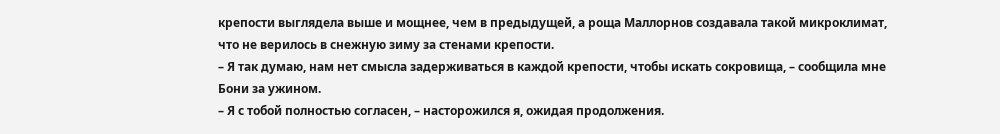крепости выглядела выше и мощнее, чем в предыдущей, а роща Маллорнов создавала такой микроклимат, что не верилось в снежную зиму за стенами крепости.
– Я так думаю, нам нет смысла задерживаться в каждой крепости, чтобы искать сокровища, – сообщила мне Бони за ужином.
– Я с тобой полностью согласен, – насторожился я, ожидая продолжения.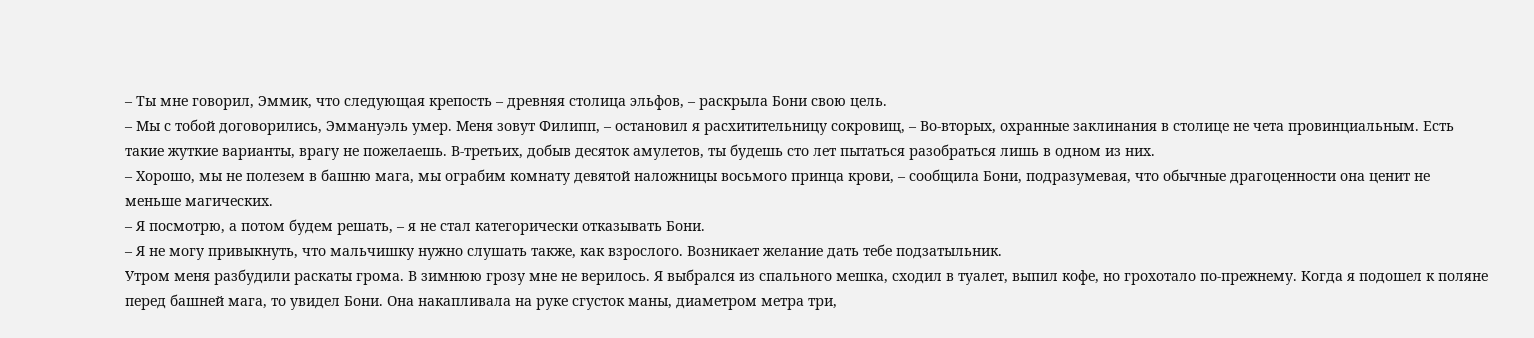– Ты мне говорил, Эммик, что следующая крепость – древняя столица эльфов, – раскрыла Бони свою цель.
– Мы с тобой договорились, Эммануэль умер. Меня зовут Филипп, – остановил я расхитительницу сокровищ, – Во-вторых, охранные заклинания в столице не чета провинциальным. Есть такие жуткие варианты, врагу не пожелаешь. В-третьих, добыв десяток амулетов, ты будешь сто лет пытаться разобраться лишь в одном из них.
– Хорошо, мы не полезем в башню мага, мы ограбим комнату девятой наложницы восьмого принца крови, – сообщила Бони, подразумевая, что обычные драгоценности она ценит не меньше магических.
– Я посмотрю, а потом будем решать, – я не стал категорически отказывать Бони.
– Я не могу привыкнуть, что мальчишку нужно слушать также, как взрослого. Возникает желание дать тебе подзатыльник.
Утром меня разбудили раскаты грома. В зимнюю грозу мне не верилось. Я выбрался из спального мешка, сходил в туалет, выпил кофе, но грохотало по-прежнему. Когда я подошел к поляне перед башней мага, то увидел Бони. Она накапливала на руке сгусток маны, диаметром метра три,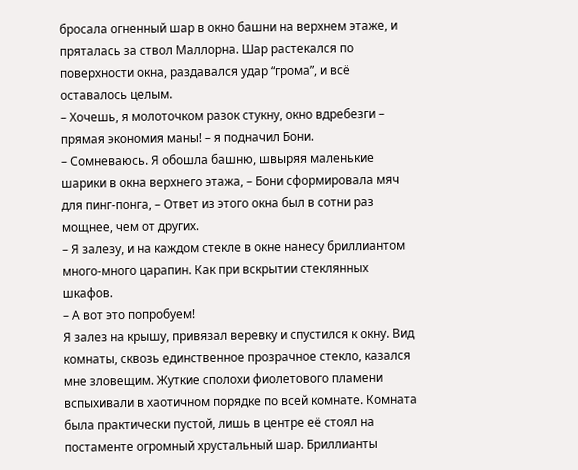бросала огненный шар в окно башни на верхнем этаже, и пряталась за ствол Маллорна. Шар растекался по поверхности окна, раздавался удар “грома”, и всё оставалось целым.
– Хочешь, я молоточком разок стукну, окно вдребезги – прямая экономия маны! – я подначил Бони.
– Сомневаюсь. Я обошла башню, швыряя маленькие шарики в окна верхнего этажа, – Бони сформировала мяч для пинг-понга, – Ответ из этого окна был в сотни раз мощнее, чем от других.
– Я залезу, и на каждом стекле в окне нанесу бриллиантом много-много царапин. Как при вскрытии стеклянных шкафов.
– А вот это попробуем!
Я залез на крышу, привязал веревку и спустился к окну. Вид комнаты, сквозь единственное прозрачное стекло, казался мне зловещим. Жуткие сполохи фиолетового пламени вспыхивали в хаотичном порядке по всей комнате. Комната была практически пустой, лишь в центре её стоял на постаменте огромный хрустальный шар. Бриллианты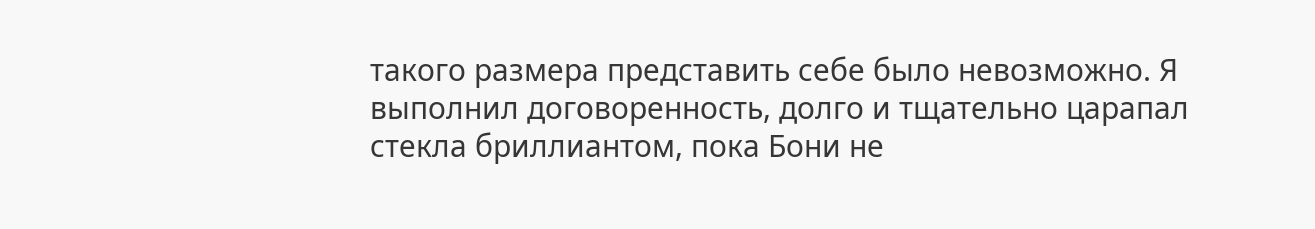такого размера представить себе было невозможно. Я выполнил договоренность, долго и тщательно царапал стекла бриллиантом, пока Бони не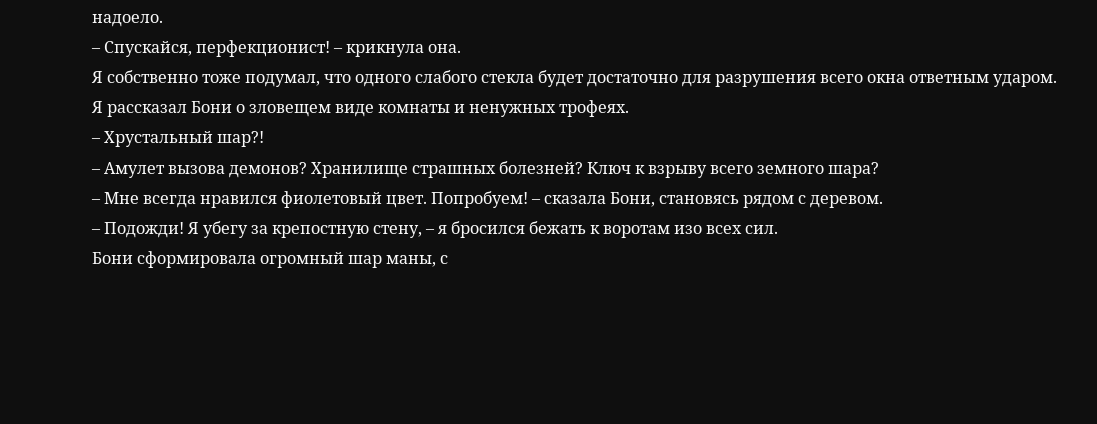надоело.
– Спускайся, перфекционист! – крикнула она.
Я собственно тоже подумал, что одного слабого стекла будет достаточно для разрушения всего окна ответным ударом. Я рассказал Бони о зловещем виде комнаты и ненужных трофеях.
– Хрустальный шар?!
– Амулет вызова демонов? Хранилище страшных болезней? Ключ к взрыву всего земного шара?
– Мне всегда нравился фиолетовый цвет. Попробуем! – сказала Бони, становясь рядом с деревом.
– Подожди! Я убегу за крепостную стену, – я бросился бежать к воротам изо всех сил.
Бони сформировала огромный шар маны, с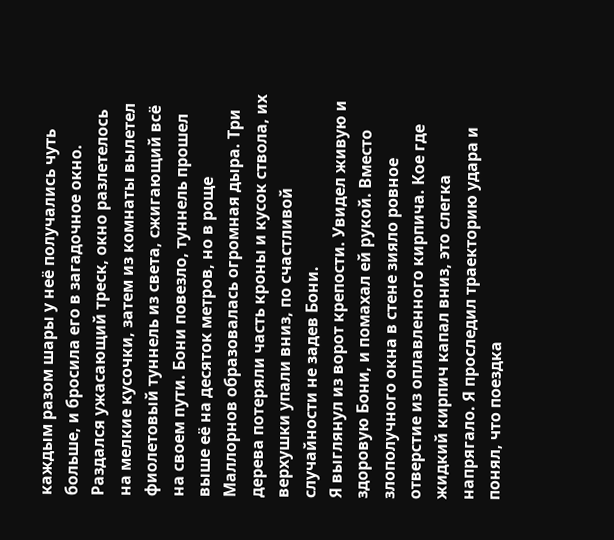каждым разом шары у неё получались чуть больше, и бросила его в загадочное окно. Раздался ужасающий треск, окно разлетелось на мелкие кусочки, затем из комнаты вылетел фиолетовый туннель из света, сжигающий всё на своем пути. Бони повезло, туннель прошел выше её на десяток метров, но в роще Маллорнов образовалась огромная дыра. Три дерева потеряли часть кроны и кусок ствола, их верхушки упали вниз, по счастливой случайности не задев Бони.
Я выглянул из ворот крепости. Увидел живую и здоровую Бони, и помахал ей рукой. Вместо злополучного окна в стене зияло ровное отверстие из оплавленного кирпича. Кое где жидкий кирпич капал вниз, это слегка напрягало. Я проследил траекторию удара и понял, что поездка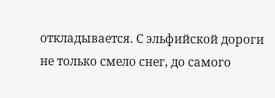откладывается. С эльфийской дороги не только смело снег, до самого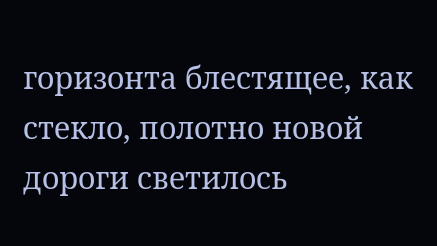горизонта блестящее, как стекло, полотно новой дороги светилось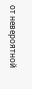от невероятной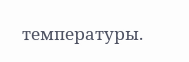температуры.